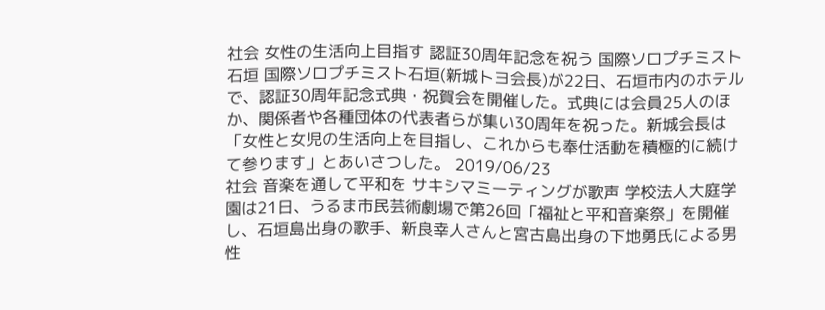社会 女性の生活向上目指す 認証30周年記念を祝う 国際ソロプチミスト石垣 国際ソロプチミスト石垣(新城トヨ会長)が22日、石垣市内のホテルで、認証30周年記念式典・祝賀会を開催した。式典には会員25人のほか、関係者や各種団体の代表者らが集い30周年を祝った。新城会長は「女性と女児の生活向上を目指し、これからも奉仕活動を積極的に続けて参ります」とあいさつした。 2019/06/23
社会 音楽を通して平和を サキシマミーティングが歌声 学校法人大庭学園は21日、うるま市民芸術劇場で第26回「福祉と平和音楽祭」を開催し、石垣島出身の歌手、新良幸人さんと宮古島出身の下地勇氏による男性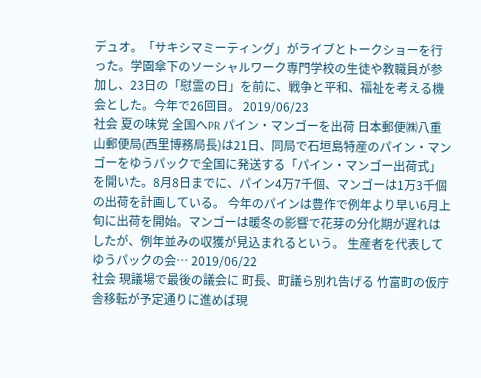デュオ。「サキシマミーティング」がライブとトークショーを行った。学園傘下のソーシャルワーク専門学校の生徒や教職員が参加し、23日の「慰霊の日」を前に、戦争と平和、福祉を考える機会とした。今年で26回目。 2019/06/23
社会 夏の味覚 全国へPR パイン・マンゴーを出荷 日本郵便㈱八重山郵便局(西里博務局長)は21日、同局で石垣島特産のパイン・マンゴーをゆうパックで全国に発送する「パイン・マンゴー出荷式」を開いた。8月8日までに、パイン4万7千個、マンゴーは1万3千個の出荷を計画している。 今年のパインは豊作で例年より早い6月上旬に出荷を開始。マンゴーは暖冬の影響で花芽の分化期が遅れはしたが、例年並みの収獲が見込まれるという。 生産者を代表してゆうパックの会… 2019/06/22
社会 現議場で最後の議会に 町長、町議ら別れ告げる 竹富町の仮庁舎移転が予定通りに進めば現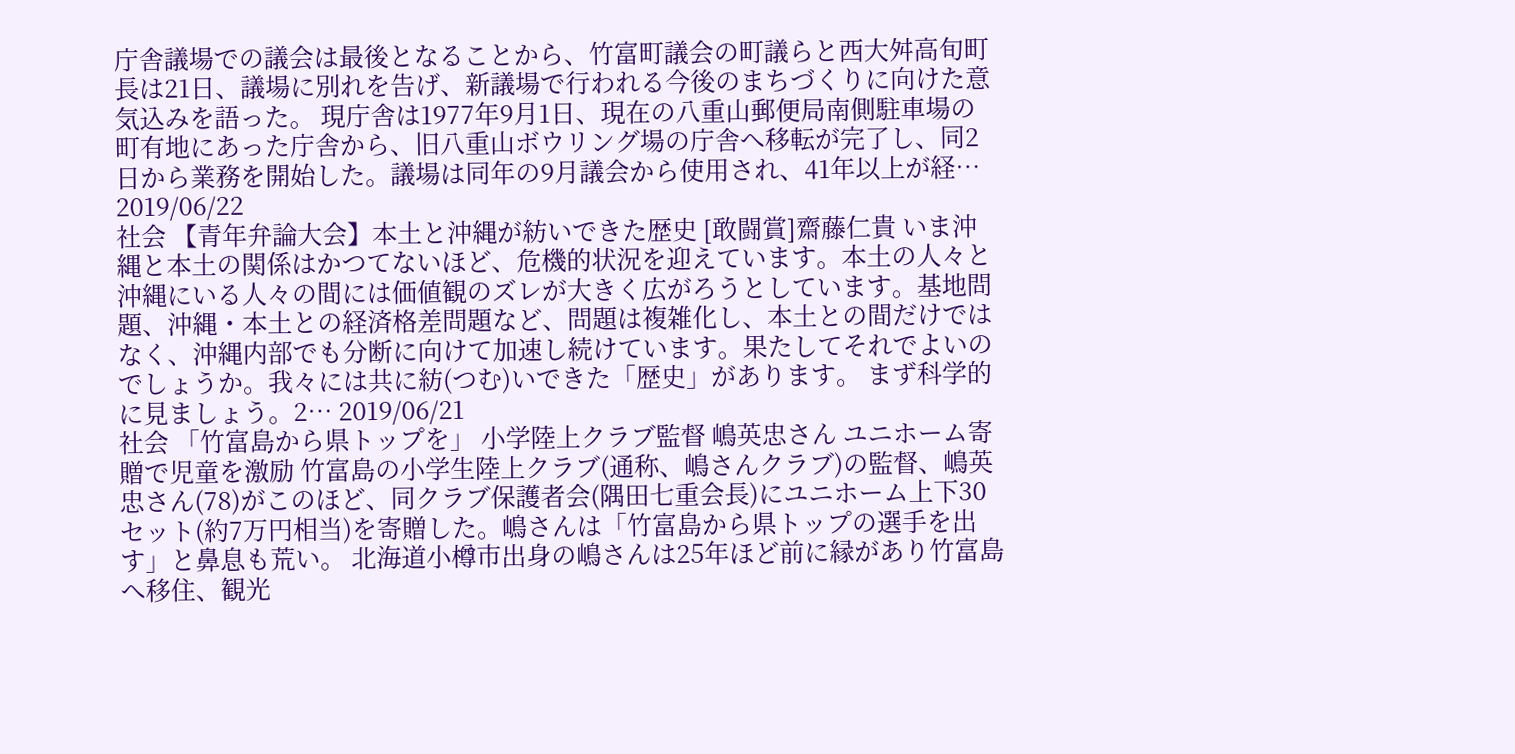庁舎議場での議会は最後となることから、竹富町議会の町議らと西大舛高旬町長は21日、議場に別れを告げ、新議場で行われる今後のまちづくりに向けた意気込みを語った。 現庁舎は1977年9月1日、現在の八重山郵便局南側駐車場の町有地にあった庁舎から、旧八重山ボウリング場の庁舎へ移転が完了し、同2日から業務を開始した。議場は同年の9月議会から使用され、41年以上が経… 2019/06/22
社会 【青年弁論大会】本土と沖縄が紡いできた歴史 [敢闘賞]齋藤仁貴 いま沖縄と本土の関係はかつてないほど、危機的状況を迎えています。本土の人々と沖縄にいる人々の間には価値観のズレが大きく広がろうとしています。基地問題、沖縄・本土との経済格差問題など、問題は複雑化し、本土との間だけではなく、沖縄内部でも分断に向けて加速し続けています。果たしてそれでよいのでしょうか。我々には共に紡(つむ)いできた「歴史」があります。 まず科学的に見ましょう。2… 2019/06/21
社会 「竹富島から県トップを」 小学陸上クラブ監督 嶋英忠さん ユニホーム寄贈で児童を激励 竹富島の小学生陸上クラブ(通称、嶋さんクラブ)の監督、嶋英忠さん(78)がこのほど、同クラブ保護者会(隅田七重会長)にユニホーム上下30セット(約7万円相当)を寄贈した。嶋さんは「竹富島から県トップの選手を出す」と鼻息も荒い。 北海道小樽市出身の嶋さんは25年ほど前に縁があり竹富島へ移住、観光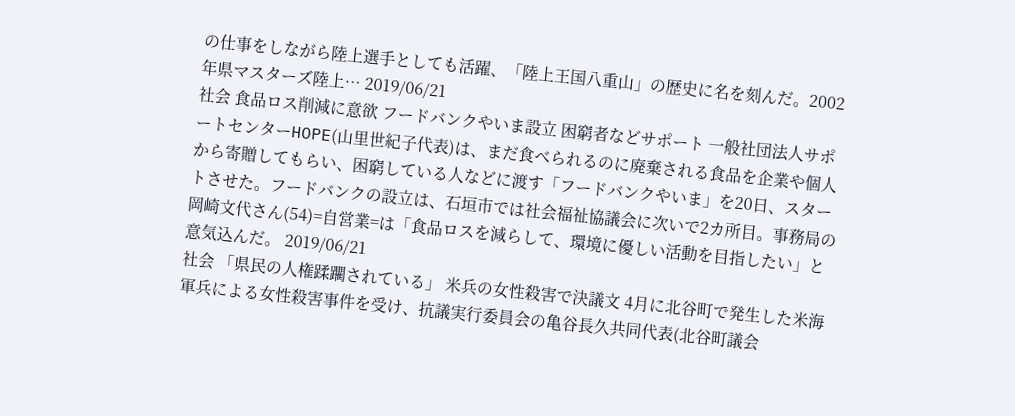の仕事をしながら陸上選手としても活躍、「陸上王国八重山」の歴史に名を刻んだ。2002年県マスターズ陸上… 2019/06/21
社会 食品ロス削減に意欲 フードバンクやいま設立 困窮者などサポート 一般社団法人サポートセンターHOPE(山里世紀子代表)は、まだ食べられるのに廃棄される食品を企業や個人から寄贈してもらい、困窮している人などに渡す「フードバンクやいま」を20日、スタートさせた。フードバンクの設立は、石垣市では社会福祉協議会に次いで2カ所目。事務局の岡崎文代さん(54)=自営業=は「食品ロスを減らして、環境に優しい活動を目指したい」と意気込んだ。 2019/06/21
社会 「県民の人権蹂躙されている」 米兵の女性殺害で決議文 4月に北谷町で発生した米海軍兵による女性殺害事件を受け、抗議実行委員会の亀谷長久共同代表(北谷町議会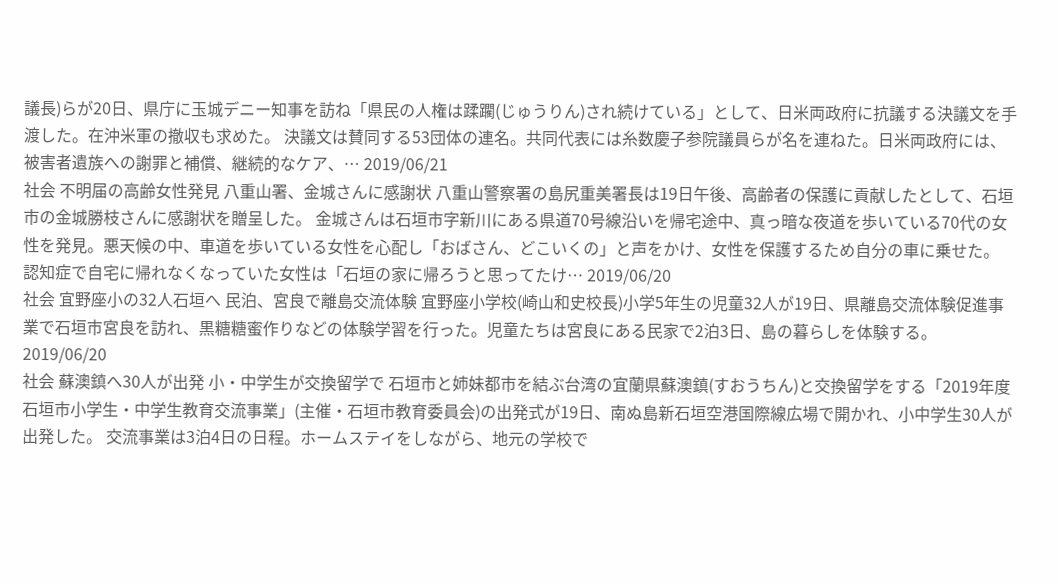議長)らが20日、県庁に玉城デニー知事を訪ね「県民の人権は蹂躙(じゅうりん)され続けている」として、日米両政府に抗議する決議文を手渡した。在沖米軍の撤収も求めた。 決議文は賛同する53団体の連名。共同代表には糸数慶子参院議員らが名を連ねた。日米両政府には、被害者遺族への謝罪と補償、継続的なケア、… 2019/06/21
社会 不明届の高齢女性発見 八重山署、金城さんに感謝状 八重山警察署の島尻重美署長は19日午後、高齢者の保護に貢献したとして、石垣市の金城勝枝さんに感謝状を贈呈した。 金城さんは石垣市字新川にある県道70号線沿いを帰宅途中、真っ暗な夜道を歩いている70代の女性を発見。悪天候の中、車道を歩いている女性を心配し「おばさん、どこいくの」と声をかけ、女性を保護するため自分の車に乗せた。 認知症で自宅に帰れなくなっていた女性は「石垣の家に帰ろうと思ってたけ… 2019/06/20
社会 宜野座小の32人石垣へ 民泊、宮良で離島交流体験 宜野座小学校(崎山和史校長)小学5年生の児童32人が19日、県離島交流体験促進事業で石垣市宮良を訪れ、黒糖糖蜜作りなどの体験学習を行った。児童たちは宮良にある民家で2泊3日、島の暮らしを体験する。 2019/06/20
社会 蘇澳鎮へ30人が出発 小・中学生が交換留学で 石垣市と姉妹都市を結ぶ台湾の宜蘭県蘇澳鎮(すおうちん)と交換留学をする「2019年度石垣市小学生・中学生教育交流事業」(主催・石垣市教育委員会)の出発式が19日、南ぬ島新石垣空港国際線広場で開かれ、小中学生30人が出発した。 交流事業は3泊4日の日程。ホームステイをしながら、地元の学校で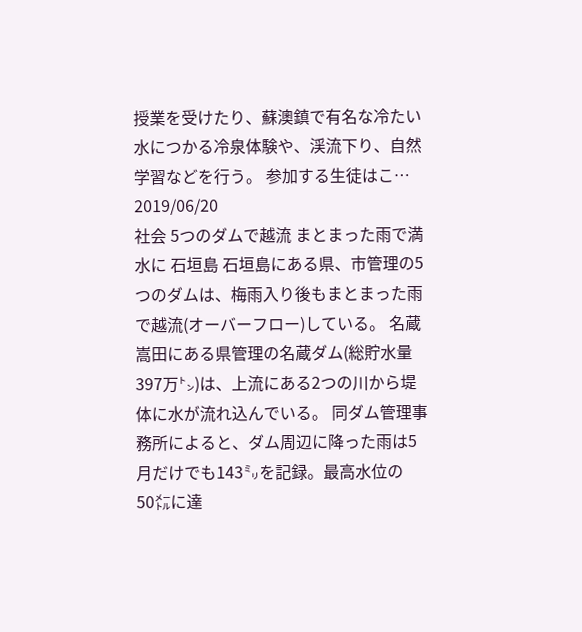授業を受けたり、蘇澳鎮で有名な冷たい水につかる冷泉体験や、渓流下り、自然学習などを行う。 参加する生徒はこ… 2019/06/20
社会 5つのダムで越流 まとまった雨で満水に 石垣島 石垣島にある県、市管理の5つのダムは、梅雨入り後もまとまった雨で越流(オーバーフロー)している。 名蔵嵩田にある県管理の名蔵ダム(総貯水量397万㌧)は、上流にある2つの川から堤体に水が流れ込んでいる。 同ダム管理事務所によると、ダム周辺に降った雨は5月だけでも143㍉を記録。最高水位の50㍍に達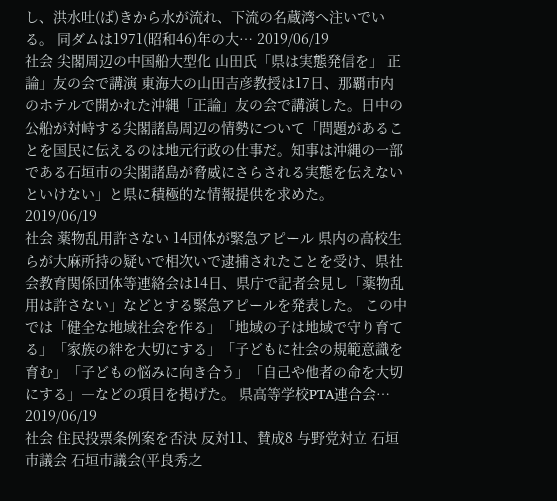し、洪水吐(ば)きから水が流れ、下流の名蔵湾へ注いでいる。 同ダムは1971(昭和46)年の大… 2019/06/19
社会 尖閣周辺の中国船大型化 山田氏「県は実態発信を」 正論」友の会で講演 東海大の山田吉彦教授は17日、那覇市内のホテルで開かれた沖縄「正論」友の会で講演した。日中の公船が対峙する尖閣諸島周辺の情勢について「問題があることを国民に伝えるのは地元行政の仕事だ。知事は沖縄の一部である石垣市の尖閣諸島が脅威にさらされる実態を伝えないといけない」と県に積極的な情報提供を求めた。 2019/06/19
社会 薬物乱用許さない 14団体が緊急アピール 県内の高校生らが大麻所持の疑いで相次いで逮捕されたことを受け、県社会教育関係団体等連絡会は14日、県庁で記者会見し「薬物乱用は許さない」などとする緊急アピールを発表した。 この中では「健全な地域社会を作る」「地域の子は地域で守り育てる」「家族の絆を大切にする」「子どもに社会の規範意識を育む」「子どもの悩みに向き合う」「自己や他者の命を大切にする」―などの項目を掲げた。 県高等学校PTA連合会… 2019/06/19
社会 住民投票条例案を否決 反対11、賛成8 与野党対立 石垣市議会 石垣市議会(平良秀之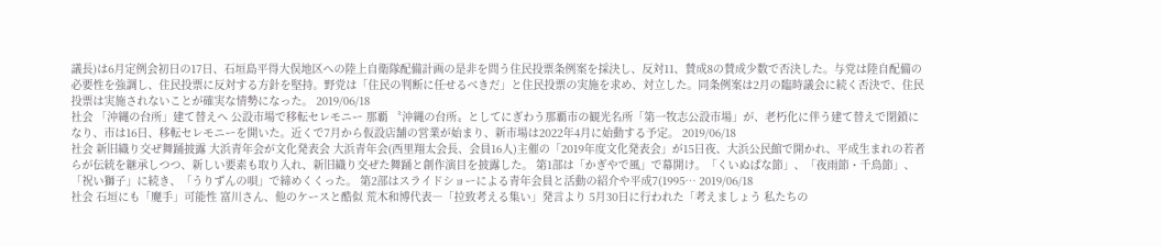議長)は6月定例会初日の17日、石垣島平得大俣地区への陸上自衛隊配備計画の是非を問う住民投票条例案を採決し、反対11、賛成8の賛成少数で否決した。与党は陸自配備の必要性を強調し、住民投票に反対する方針を堅持。野党は「住民の判断に任せるべきだ」と住民投票の実施を求め、対立した。同条例案は2月の臨時議会に続く否決で、住民投票は実施されないことが確実な情勢になった。 2019/06/18
社会 「沖縄の台所」建て替えへ 公設市場で移転セレモニー 那覇 〝沖縄の台所〟としてにぎわう那覇市の観光名所「第一牧志公設市場」が、老朽化に伴う建て替えで閉鎖になり、市は16日、移転セレモニーを開いた。近くで7月から仮設店舗の営業が始まり、新市場は2022年4月に始動する予定。 2019/06/18
社会 新旧織り交ぜ舞踊披露 大浜青年会が文化発表会 大浜青年会(西里翔太会長、会員16人)主催の「2019年度文化発表会」が15日夜、大浜公民館で開かれ、平成生まれの若者らが伝統を継承しつつ、新しい要素も取り入れ、新旧織り交ぜた舞踊と創作演目を披露した。 第1部は「かぎやで風」で幕開け。「くいぬぱな節」、「夜雨節・千鳥節」、「祝い獅子」に続き、「うりずんの唄」で締めくくった。 第2部はスライドショーによる青年会員と活動の紹介や平成7(1995… 2019/06/18
社会 石垣にも「魔手」可能性 富川さん、他のケースと酷似 荒木和博代表―「拉致考える集い」発言より 5月30日に行われた「考えましょう 私たちの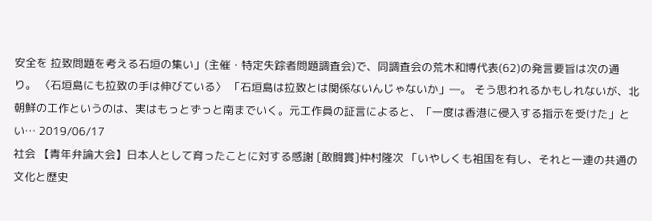安全を 拉致問題を考える石垣の集い」(主催・特定失踪者問題調査会)で、同調査会の荒木和博代表(62)の発言要旨は次の通り。 〈石垣島にも拉致の手は伸びている〉 「石垣島は拉致とは関係ないんじゃないか」―。 そう思われるかもしれないが、北朝鮮の工作というのは、実はもっとずっと南までいく。元工作員の証言によると、「一度は香港に侵入する指示を受けた」とい… 2019/06/17
社会 【青年弁論大会】日本人として育ったことに対する感謝 [敢闘賞]仲村隆次 「いやしくも祖国を有し、それと一連の共通の文化と歴史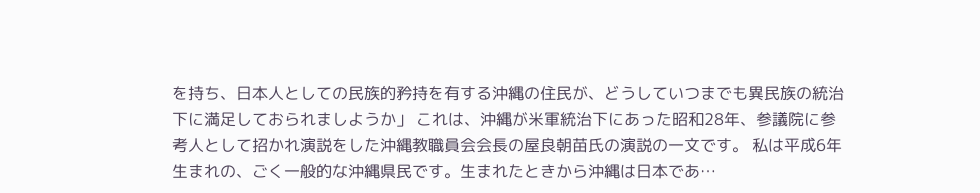を持ち、日本人としての民族的矜持を有する沖縄の住民が、どうしていつまでも異民族の統治下に満足しておられましようか」 これは、沖縄が米軍統治下にあった昭和28年、参議院に参考人として招かれ演説をした沖縄教職員会会長の屋良朝苗氏の演説の一文です。 私は平成6年生まれの、ごく一般的な沖縄県民です。生まれたときから沖縄は日本であ…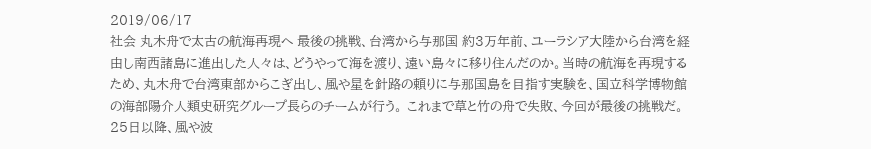2019/06/17
社会 丸木舟で太古の航海再現へ 最後の挑戦、台湾から与那国 約3万年前、ユーラシア大陸から台湾を経由し南西諸島に進出した人々は、どうやって海を渡り、遠い島々に移り住んだのか。当時の航海を再現するため、丸木舟で台湾東部からこぎ出し、風や星を針路の頼りに与那国島を目指す実験を、国立科学博物館の海部陽介人類史研究グループ長らのチームが行う。 これまで草と竹の舟で失敗、今回が最後の挑戦だ。25日以降、風や波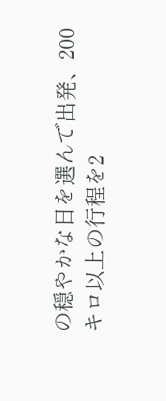の穏やかな日を選んで出発、200キロ以上の行程を2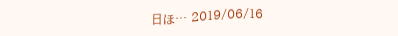日ほ… 2019/06/16